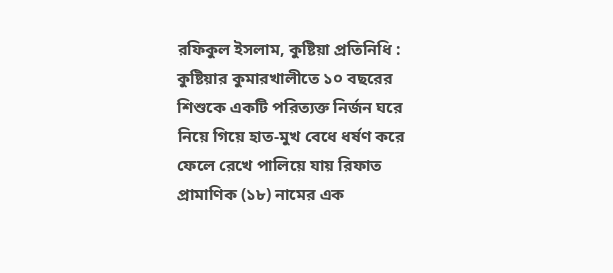রফিকুল ইসলাম, কুষ্টিয়া প্রতিনিধি :
কুষ্টিয়ার কুমারখালীতে ১০ বছরের শিশুকে একটি পরিত্যক্ত নির্জন ঘরে নিয়ে গিয়ে হাত-মুখ বেধে ধর্ষণ করে ফেলে রেখে পালিয়ে যায় রিফাত প্রামাণিক (১৮) নামের এক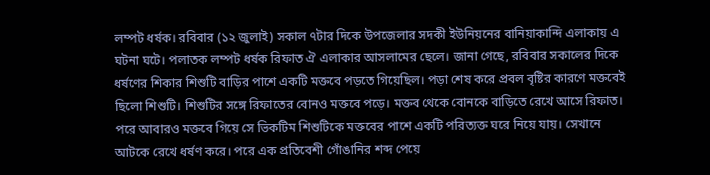লম্পট ধর্ষক। রবিবার (১২ জুলাই) সকাল ৭টার দিকে উপজেলার সদকী ইউনিয়নের বানিয়াকান্দি এলাকায় এ ঘটনা ঘটে। পলাতক লম্পট ধর্ষক রিফাত ঐ এলাকার আসলামের ছেলে। জানা গেছে, রবিবার সকালের দিকে ধর্ষণের শিকার শিশুটি বাড়ির পাশে একটি মক্তবে পড়তে গিয়েছিল। পড়া শেষ করে প্রবল বৃষ্টির কারণে মক্তবেই ছিলো শিশুটি। শিশুটির সঙ্গে রিফাতের বোনও মক্তবে পড়ে। মক্তব থেকে বোনকে বাড়িতে রেখে আসে রিফাত। পরে আবারও মক্তবে গিয়ে সে ভিকটিম শিশুটিকে মক্তবের পাশে একটি পরিত্যক্ত ঘরে নিয়ে যায়। সেখানে আটকে রেখে ধর্ষণ করে। পরে এক প্রতিবেশী গোঁঙানির শব্দ পেয়ে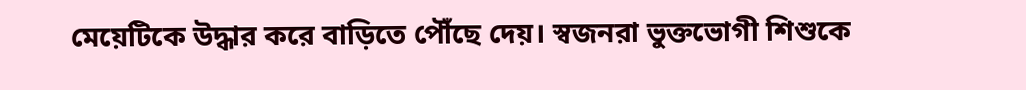মেয়েটিকে উদ্ধার করে বাড়িতে পৌঁছে দেয়। স্বজনরা ভুক্তভোগী শিশুকে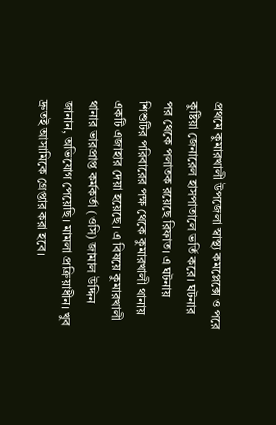প্রথমে কুমারখালী উপজেলা স্বাস্থ্য কমপ্লেক্সে ও পরে কুষ্টিয়া জেনারেল হাসপাতালে ভর্তি করে। ঘটনার পর থেকে পলাতক রয়েছে রিফাত। এ ঘটনায় শিশুটির পরিবারের পক্ষ থেকে কুমারখালী থানায় একটি এজাহার দেয়া হয়েছে। এ বিষয়ে কুমারখালী থানার ভারপ্রাপ্ত কর্মকর্তা (ওসি) জামাল উদ্দিন জানান, অভিযোগ পেয়েছি। মামলা প্রক্রিয়াধীন। খুব দ্রুতই আসামিকে গ্রেপ্তার করা হবে।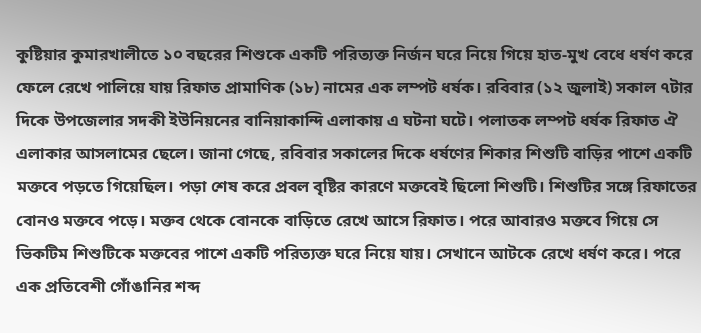কুষ্টিয়ার কুমারখালীতে ১০ বছরের শিশুকে একটি পরিত্যক্ত নির্জন ঘরে নিয়ে গিয়ে হাত-মুখ বেধে ধর্ষণ করে ফেলে রেখে পালিয়ে যায় রিফাত প্রামাণিক (১৮) নামের এক লম্পট ধর্ষক। রবিবার (১২ জুলাই) সকাল ৭টার দিকে উপজেলার সদকী ইউনিয়নের বানিয়াকান্দি এলাকায় এ ঘটনা ঘটে। পলাতক লম্পট ধর্ষক রিফাত ঐ এলাকার আসলামের ছেলে। জানা গেছে, রবিবার সকালের দিকে ধর্ষণের শিকার শিশুটি বাড়ির পাশে একটি মক্তবে পড়তে গিয়েছিল। পড়া শেষ করে প্রবল বৃষ্টির কারণে মক্তবেই ছিলো শিশুটি। শিশুটির সঙ্গে রিফাতের বোনও মক্তবে পড়ে। মক্তব থেকে বোনকে বাড়িতে রেখে আসে রিফাত। পরে আবারও মক্তবে গিয়ে সে ভিকটিম শিশুটিকে মক্তবের পাশে একটি পরিত্যক্ত ঘরে নিয়ে যায়। সেখানে আটকে রেখে ধর্ষণ করে। পরে এক প্রতিবেশী গোঁঙানির শব্দ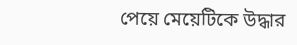পেয়ে মেয়েটিকে উদ্ধার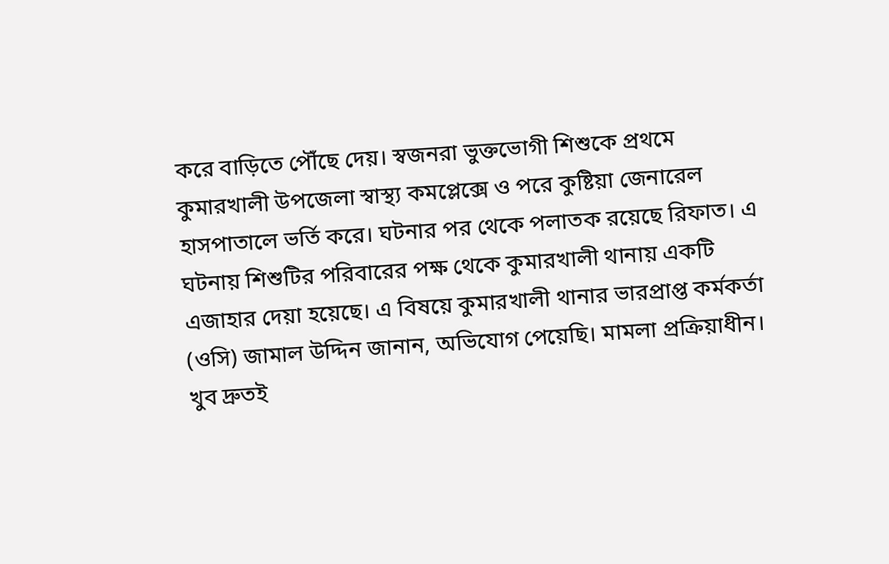করে বাড়িতে পৌঁছে দেয়। স্বজনরা ভুক্তভোগী শিশুকে প্রথমে কুমারখালী উপজেলা স্বাস্থ্য কমপ্লেক্সে ও পরে কুষ্টিয়া জেনারেল হাসপাতালে ভর্তি করে। ঘটনার পর থেকে পলাতক রয়েছে রিফাত। এ ঘটনায় শিশুটির পরিবারের পক্ষ থেকে কুমারখালী থানায় একটি এজাহার দেয়া হয়েছে। এ বিষয়ে কুমারখালী থানার ভারপ্রাপ্ত কর্মকর্তা (ওসি) জামাল উদ্দিন জানান, অভিযোগ পেয়েছি। মামলা প্রক্রিয়াধীন। খুব দ্রুতই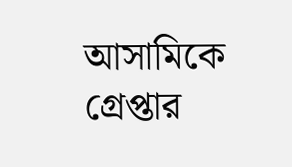আসামিকে গ্রেপ্তার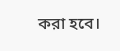করা হবে।